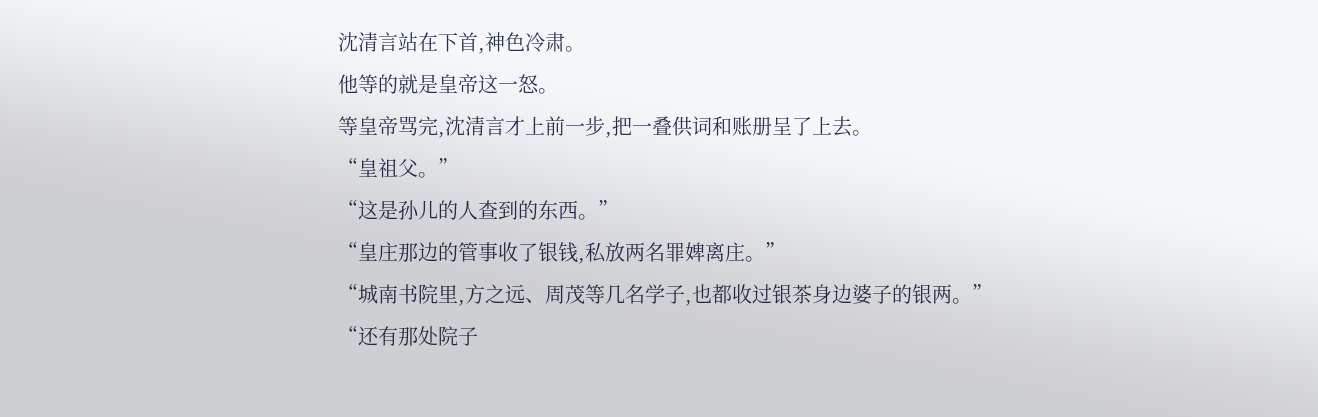沈清言站在下首,神色冷肃。
他等的就是皇帝这一怒。
等皇帝骂完,沈清言才上前一步,把一叠供词和账册呈了上去。
“皇祖父。”
“这是孙儿的人查到的东西。”
“皇庄那边的管事收了银钱,私放两名罪婢离庄。”
“城南书院里,方之远、周茂等几名学子,也都收过银茶身边婆子的银两。”
“还有那处院子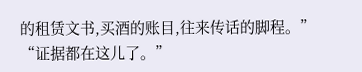的租赁文书,买酒的账目,往来传话的脚程。”
“证据都在这儿了。”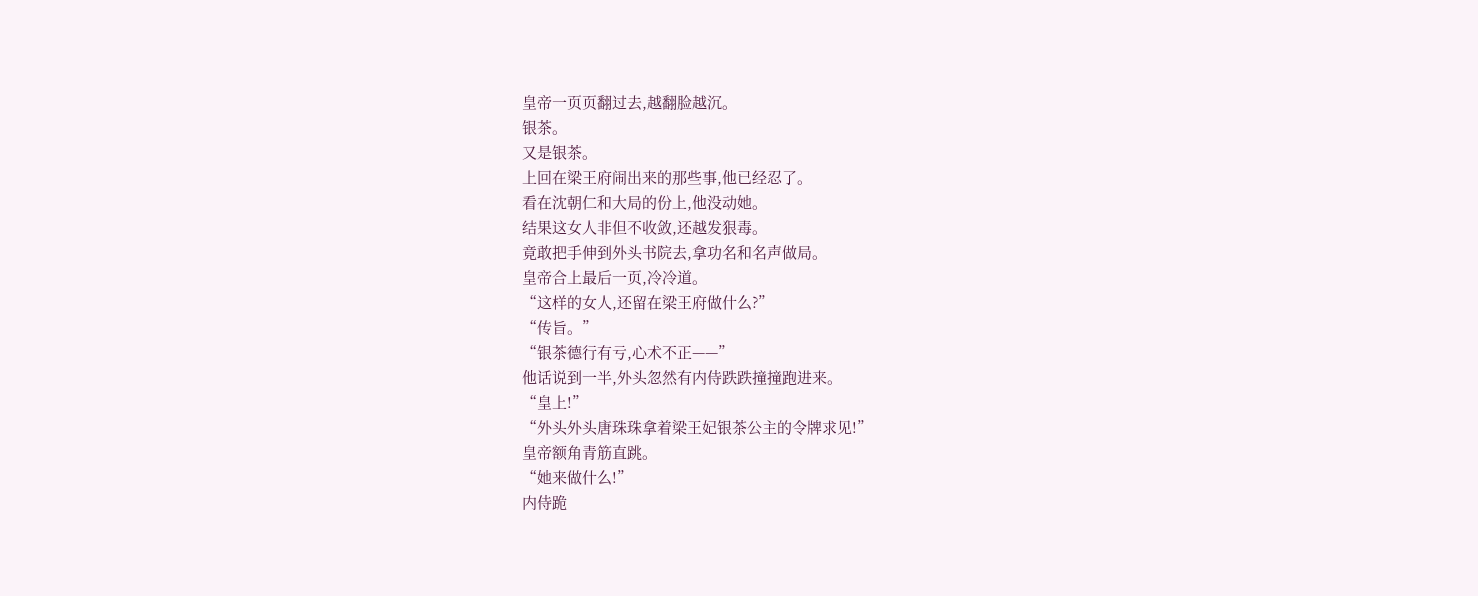皇帝一页页翻过去,越翻脸越沉。
银茶。
又是银茶。
上回在梁王府闹出来的那些事,他已经忍了。
看在沈朝仁和大局的份上,他没动她。
结果这女人非但不收敛,还越发狠毒。
竟敢把手伸到外头书院去,拿功名和名声做局。
皇帝合上最后一页,冷冷道。
“这样的女人,还留在梁王府做什么?”
“传旨。”
“银茶德行有亏,心术不正——”
他话说到一半,外头忽然有内侍跌跌撞撞跑进来。
“皇上!”
“外头外头唐珠珠拿着梁王妃银茶公主的令牌求见!”
皇帝额角青筋直跳。
“她来做什么!”
内侍跪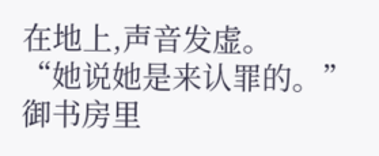在地上,声音发虚。
“她说她是来认罪的。”
御书房里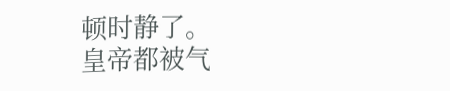顿时静了。
皇帝都被气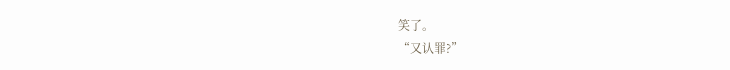笑了。
“又认罪?”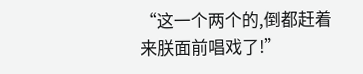“这一个两个的,倒都赶着来朕面前唱戏了!”